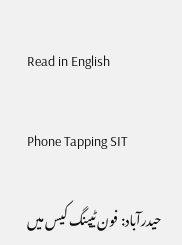Read in English

Phone Tapping SIT

حیدرآباد: فون ٹیپنگ کیس میں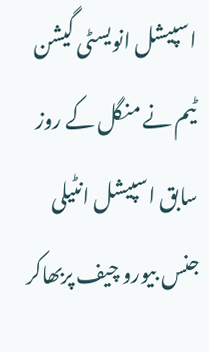اسپیشل انویسٹی گیشن ٹیم نے منگل کے روز سابق اسپیشل انٹیلی جنس بیورو چیف پربھاکر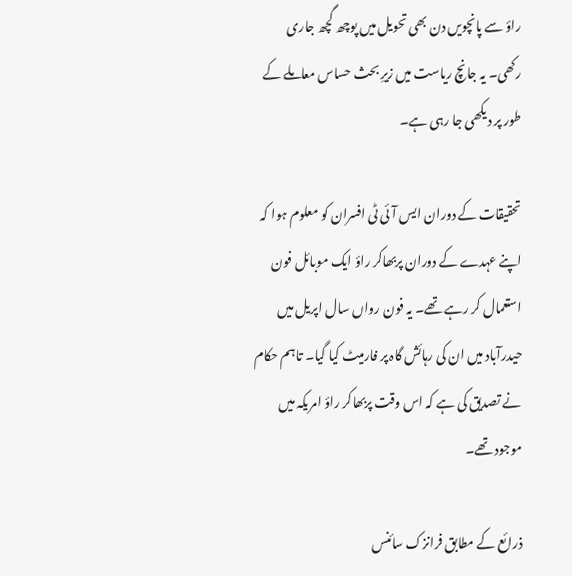راؤ سے پانچویں دن بھی تحویل میں پوچھ گچھ جاری رکھی۔ یہ جانچ ریاست میں زیرِ بحث حساس معاملے کے طور پر دیکھی جا رہی ہے۔

تحقیقات کے دوران ایس آئی ٹی افسران کو معلوم ہوا کہ اپنے عہدے کے دوران پربھاکر راؤ ایک موبائل فون استعمال کر رہے تھے۔ یہ فون رواں سال اپریل میں حیدرآباد میں ان کی رہائش گاہ پر فارمیٹ کیا گیا۔ تاہم حکام نے تصدیق کی ہے کہ اس وقت پربھاکر راؤ امریکہ میں موجود تھے۔

ذرائع کے مطابق فرانزک سائنس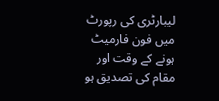لیبارٹری کی رپورٹ میں فون فارمیٹ ہونے کے وقت اور مقام کی تصدیق ہو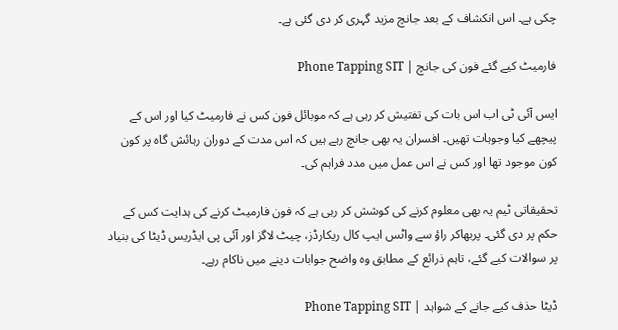چکی ہے۔ اس انکشاف کے بعد جانچ مزید گہری کر دی گئی ہے۔

فارمیٹ کیے گئے فون کی جانچ | Phone Tapping SIT

ایس آئی ٹی اب اس بات کی تفتیش کر رہی ہے کہ موبائل فون کس نے فارمیٹ کیا اور اس کے پیچھے کیا وجوہات تھیں۔ افسران یہ بھی جانچ رہے ہیں کہ اس مدت کے دوران رہائش گاہ پر کون کون موجود تھا اور کس نے اس عمل میں مدد فراہم کی۔

تحقیقاتی ٹیم یہ بھی معلوم کرنے کی کوشش کر رہی ہے کہ فون فارمیٹ کرنے کی ہدایت کس کے حکم پر دی گئی۔ پربھاکر راؤ سے واٹس ایپ کال ریکارڈز، چیٹ لاگز اور آئی پی ایڈریس ڈیٹا کی بنیاد پر سوالات کیے گئے، تاہم ذرائع کے مطابق وہ واضح جوابات دینے میں ناکام رہے۔

ڈیٹا حذف کیے جانے کے شواہد | Phone Tapping SIT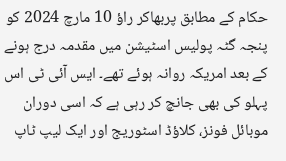حکام کے مطابق پربھاکر راؤ 10 مارچ 2024 کو پنجہ گٹہ پولیس اسٹیشن میں مقدمہ درج ہونے کے بعد امریکہ روانہ ہوئے تھے۔ ایس آئی ٹی اس پہلو کی بھی جانچ کر رہی ہے کہ اسی دوران موبائل فونز، کلاؤڈ اسٹوریج اور ایک لیپ ٹاپ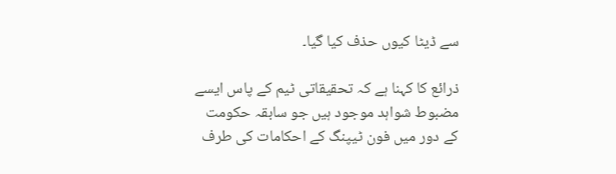سے ڈیٹا کیوں حذف کیا گیا۔

ذرائع کا کہنا ہے کہ تحقیقاتی ٹیم کے پاس ایسے مضبوط شواہد موجود ہیں جو سابقہ حکومت کے دور میں فون ٹیپنگ کے احکامات کی طرف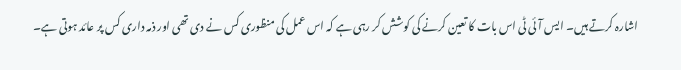اشارہ کرتے ہیں۔ ایس آئی ٹی اس بات کا تعین کرنے کی کوشش کر رہی ہے کہ اس عمل کی منظوری کس نے دی تھی اور ذمہ داری کس پر عائد ہوتی ہے۔